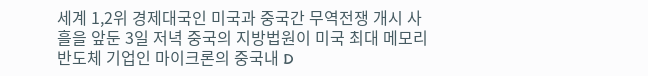세계 1,2위 경제대국인 미국과 중국간 무역전쟁 개시 사흘을 앞둔 3일 저녁 중국의 지방법원이 미국 최대 메모리반도체 기업인 마이크론의 중국내 D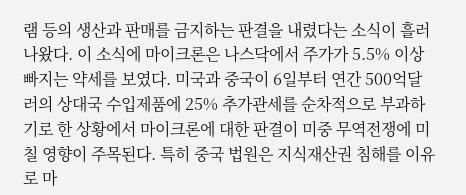램 등의 생산과 판매를 금지하는 판결을 내렸다는 소식이 흘러나왔다. 이 소식에 마이크론은 나스닥에서 주가가 5.5% 이상 빠지는 약세를 보였다. 미국과 중국이 6일부터 연간 500억달러의 상대국 수입제품에 25% 추가관세를 순차적으로 부과하기로 한 상황에서 마이크론에 대한 판결이 미중 무역전쟁에 미칠 영향이 주목된다. 특히 중국 법원은 지식재산권 침해를 이유로 마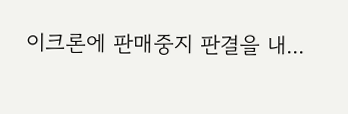이크론에 판매중지 판결을 내...